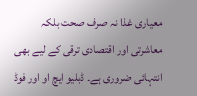معیاری غذا نہ صرف صحت بلکہ معاشرتی اور اقتصادی ترقی کے لیے بھی انتہائی ضروری ہے۔ ڈبلیو ایچ او اور فوڈ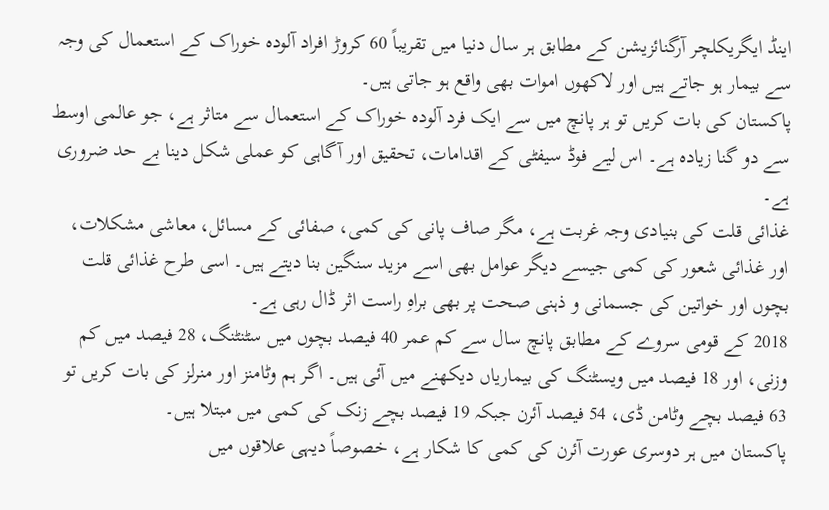اینڈ ایگریکلچر آرگنائزیشن کے مطابق ہر سال دنیا میں تقریباً 60 کروڑ افراد آلودہ خوراک کے استعمال کی وجہ سے بیمار ہو جاتے ہیں اور لاکھوں اموات بھی واقع ہو جاتی ہیں۔
پاکستان کی بات کریں تو ہر پانچ میں سے ایک فرد آلودہ خوراک کے استعمال سے متاثر ہے، جو عالمی اوسط سے دو گنا زیادہ ہے۔ اس لیے فوڈ سیفٹی کے اقدامات، تحقیق اور آگاہی کو عملی شکل دینا بے حد ضروری ہے۔
غذائی قلت کی بنیادی وجہ غربت ہے، مگر صاف پانی کی کمی، صفائی کے مسائل، معاشی مشکلات، اور غذائی شعور کی کمی جیسے دیگر عوامل بھی اسے مزید سنگین بنا دیتے ہیں۔ اسی طرح غذائی قلت بچوں اور خواتین کی جسمانی و ذہنی صحت پر بھی براہِ راست اثر ڈال رہی ہے۔
2018 کے قومی سروے کے مطابق پانچ سال سے کم عمر 40 فیصد بچوں میں سٹنٹنگ، 28 فیصد میں کم وزنی، اور 18 فیصد میں ویسٹنگ کی بیماریاں دیکھنے میں آئی ہیں۔ اگر ہم وٹامنز اور منرلز کی بات کریں تو 63 فیصد بچے وٹامن ڈی، 54 فیصد آئرن جبکہ 19 فیصد بچے زنک کی کمی میں مبتلا ہیں۔
پاکستان میں ہر دوسری عورت آئرن کی کمی کا شکار ہے، خصوصاً دیہی علاقوں میں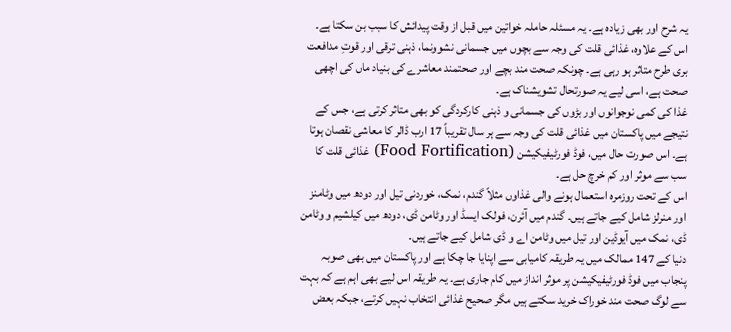یہ شرح اور بھی زیادہ ہے۔ یہ مسئلہ حاملہ خواتین میں قبل از وقت پیدائش کا سبب بن سکتا ہے۔ اس کے علاوہ، غذائی قلت کی وجہ سے بچوں میں جسمانی نشوونما، ذہنی ترقی اور قوتِ مدافعت بری طرح متاثر ہو رہی ہے۔ چونکہ صحت مند بچے اور صحتمند معاشرے کی بنیاد ماں کی اچھی صحت ہے، اسی لیے یہ صورتحال تشویشناک ہے۔
غذا کی کمی نوجوانوں اور بڑوں کی جسمانی و ذہنی کارکردگی کو بھی متاثر کرتی ہے، جس کے نتیجے میں پاکستان میں غذائی قلت کی وجہ سے ہر سال تقریباً 17 ارب ڈالر کا معاشی نقصان ہوتا ہے۔ اس صورت حال میں، فوڈ فورٹیفیکیشن (Food Fortification) غذائی قلت کا سب سے موثر اور کم خرچ حل ہے۔
اس کے تحت روزمرہ استعمال ہونے والی غذاوں مثلاً گندم، نمک، خوردنی تیل اور دودھ میں وٹامنز اور منرلز شامل کیے جاتے ہیں۔ گندم میں آئرن، فولک ایسڈ اور وٹامن ڈی، دودھ میں کیلشیم و وٹامن ڈی، نمک میں آیوڈین اور تیل میں وٹامن اے و ڈی شامل کیے جاتے ہیں۔
دنیا کے 147 ممالک میں یہ طریقہ کامیابی سے اپنایا جا چکا ہے اور پاکستان میں بھی صوبہ پنجاب میں فوڈ فورٹیفیکیشن پر موثر انداز میں کام جاری ہے۔ یہ طریقہ اس لیے بھی اہم ہے کہ بہت سے لوگ صحت مند خوراک خرید سکتے ہیں مگر صحیح غذائی انتخاب نہیں کرتے، جبکہ بعض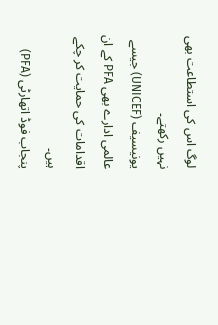لوگ اس کی استطاعت بھی نہیں رکھتے۔
یونیسیف (UNICEF) جیسے عالمی ادارے بھی PFA کے ان اقدامات کی حمایت کر چکے ہیں۔
پنجاب فوڈ اتھارٹی (PFA)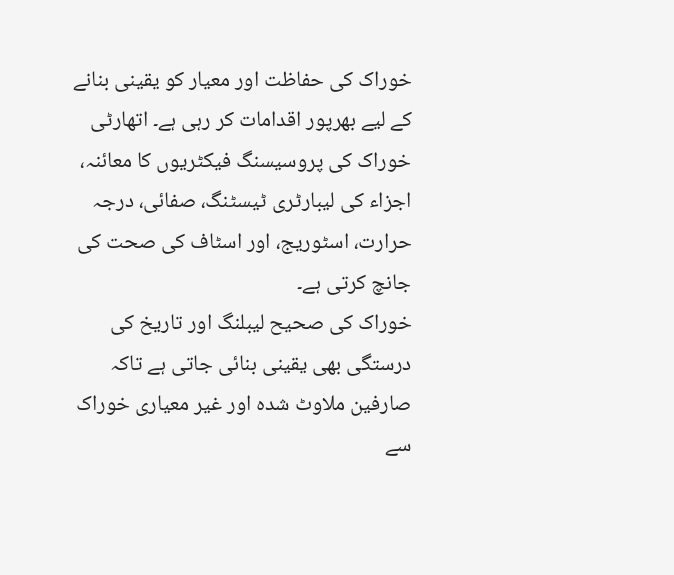خوراک کی حفاظت اور معیار کو یقینی بنانے کے لیے بھرپور اقدامات کر رہی ہے۔ اتھارٹی خوراک کی پروسیسنگ فیکٹریوں کا معائنہ، اجزاء کی لیبارٹری ٹیسٹنگ، صفائی، درجہ حرارت، اسٹوریج، اور اسٹاف کی صحت کی جانچ کرتی ہے۔
خوراک کی صحیح لیبلنگ اور تاریخ کی درستگی بھی یقینی بنائی جاتی ہے تاکہ صارفین ملاوٹ شدہ اور غیر معیاری خوراک سے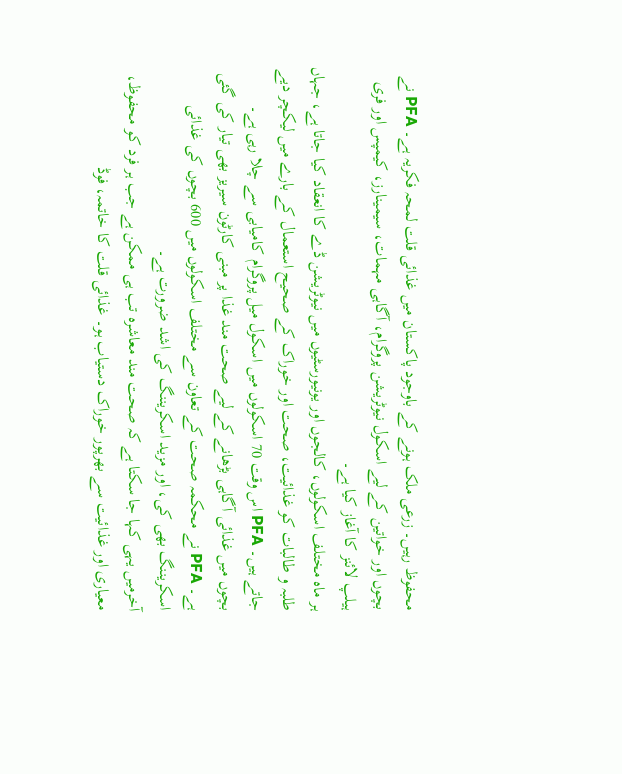محفوظ رہیں۔ زرعی ملک ہونے کے باوجود پاکستان میں غذائی قلت لمحہ فکریہ ہے۔ PFA نے بچوں اور خواتین کے لیے اسکول نیوٹریشن پروگرام، آگاہی مہمات، سیمینارز، کیمپس اور فری ہیلپ لائنز کا آغاز کیا ہے۔
ہر ماہ مختلف اسکولوں، کالجوں اور یونیورسٹیوں میں نیوٹریشن ڈے کا انعقاد کیا جاتا ہے، جہاں طلبہ و طالبات کو غذائیت، صحت اور خوراک کے صحیح استعمال کے بارے میں لیکچر دیے جاتے ہیں۔ PFA اس وقت 70 اسکولوں میں اسکول میل پروگرام کامیابی سے چلا رہی ہے۔
بچوں میں غذائی آگاہی بڑھانے کے لیے صحت مند غذا پر مبنی کارٹون سیریز بھی تیار کی گئی ہے۔ PFA نے محکمہ صحت کے تعاون سے مختلف اسکولوں میں 600 بچوں کی غذائی اسکریننگ بھی کی، اور مزید اسکریننگ کی اشد ضرورت ہے۔
آخرمیں یہی کہا جا سکتا ہے کہ صحت مند معاشرہ تب ہی ممکن ہے جب ہر فرد کو محفوظ، معیاری اور غذائیت سے بھرپور خوراک دستیاب ہو۔ غذائی قلت کا خاتمہ، فوڈ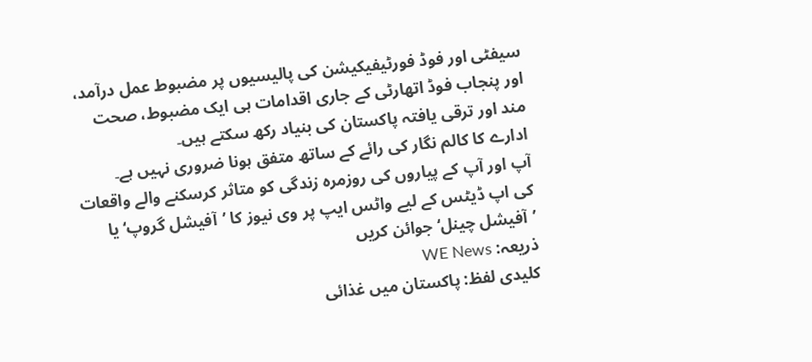سیفٹی اور فوڈ فورٹیفیکیشن کی پالیسیوں پر مضبوط عمل درآمد، اور پنجاب فوڈ اتھارٹی کے جاری اقدامات ہی ایک مضبوط، صحت مند اور ترقی یافتہ پاکستان کی بنیاد رکھ سکتے ہیں۔
ادارے کا کالم نگار کی رائے کے ساتھ متفق ہونا ضروری نہیں ہے۔
آپ اور آپ کے پیاروں کی روزمرہ زندگی کو متاثر کرسکنے والے واقعات کی اپ ڈیٹس کے لیے واٹس ایپ پر وی نیوز کا ’آفیشل گروپ‘ یا ’آفیشل چینل‘ جوائن کریں
ذریعہ: WE News
کلیدی لفظ: پاکستان میں غذائی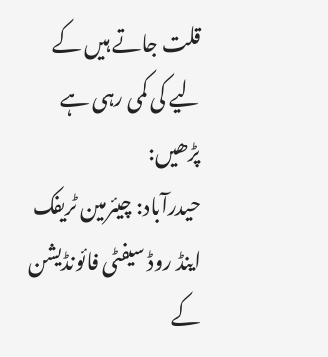قلت جاتے ہیں کے لیے کی کمی رہی ہے
پڑھیں:
حیدرآباد: چیئرمین ٹریفک اینڈ روڈ سیفٹی فائونڈیشن کے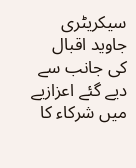سیکریٹری جاوید اقبال کی جانب سے دیے گئے اعزازیے میں شرکاء کا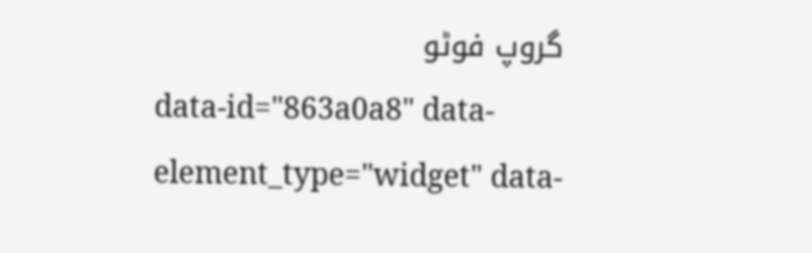گروپ فوٹو
data-id="863a0a8" data-element_type="widget" data-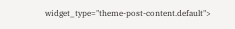widget_type="theme-post-content.default">